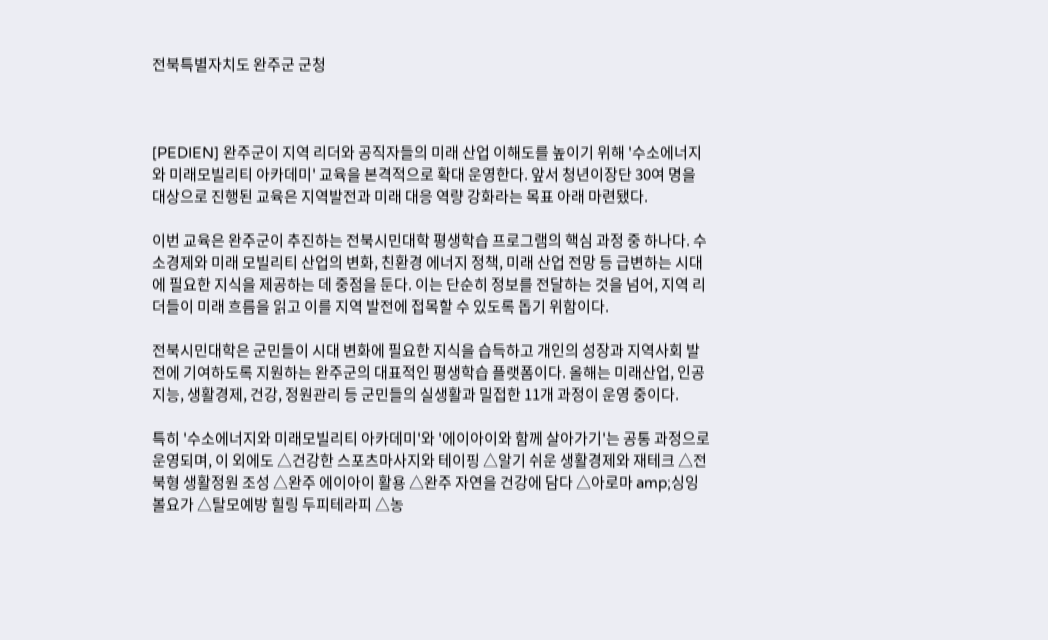전북특별자치도 완주군 군청



[PEDIEN] 완주군이 지역 리더와 공직자들의 미래 산업 이해도를 높이기 위해 '수소에너지와 미래모빌리티 아카데미' 교육을 본격적으로 확대 운영한다. 앞서 청년이장단 30여 명을 대상으로 진행된 교육은 지역발전과 미래 대응 역량 강화라는 목표 아래 마련됐다.

이번 교육은 완주군이 추진하는 전북시민대학 평생학습 프로그램의 핵심 과정 중 하나다. 수소경제와 미래 모빌리티 산업의 변화, 친환경 에너지 정책, 미래 산업 전망 등 급변하는 시대에 필요한 지식을 제공하는 데 중점을 둔다. 이는 단순히 정보를 전달하는 것을 넘어, 지역 리더들이 미래 흐름을 읽고 이를 지역 발전에 접목할 수 있도록 돕기 위함이다.

전북시민대학은 군민들이 시대 변화에 필요한 지식을 습득하고 개인의 성장과 지역사회 발전에 기여하도록 지원하는 완주군의 대표적인 평생학습 플랫폼이다. 올해는 미래산업, 인공지능, 생활경제, 건강, 정원관리 등 군민들의 실생활과 밀접한 11개 과정이 운영 중이다.

특히 '수소에너지와 미래모빌리티 아카데미'와 '에이아이와 함께 살아가기'는 공통 과정으로 운영되며, 이 외에도 △건강한 스포츠마사지와 테이핑 △알기 쉬운 생활경제와 재테크 △전북형 생활정원 조성 △완주 에이아이 활용 △완주 자연을 건강에 담다 △아로마 amp;싱잉볼요가 △탈모예방 힐링 두피테라피 △농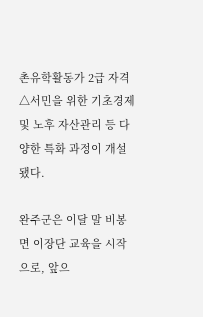촌유학활동가 2급 자격 △서민을 위한 기초경제 및 노후 자산관리 등 다양한 특화 과정이 개설됐다.

완주군은 이달 말 비봉면 이장단 교육을 시작으로, 앞으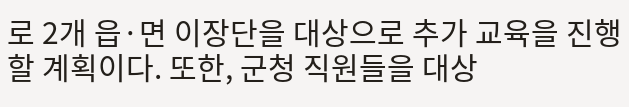로 2개 읍·면 이장단을 대상으로 추가 교육을 진행할 계획이다. 또한, 군청 직원들을 대상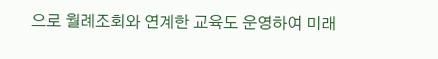으로 월례조회와 연계한 교육도 운영하여 미래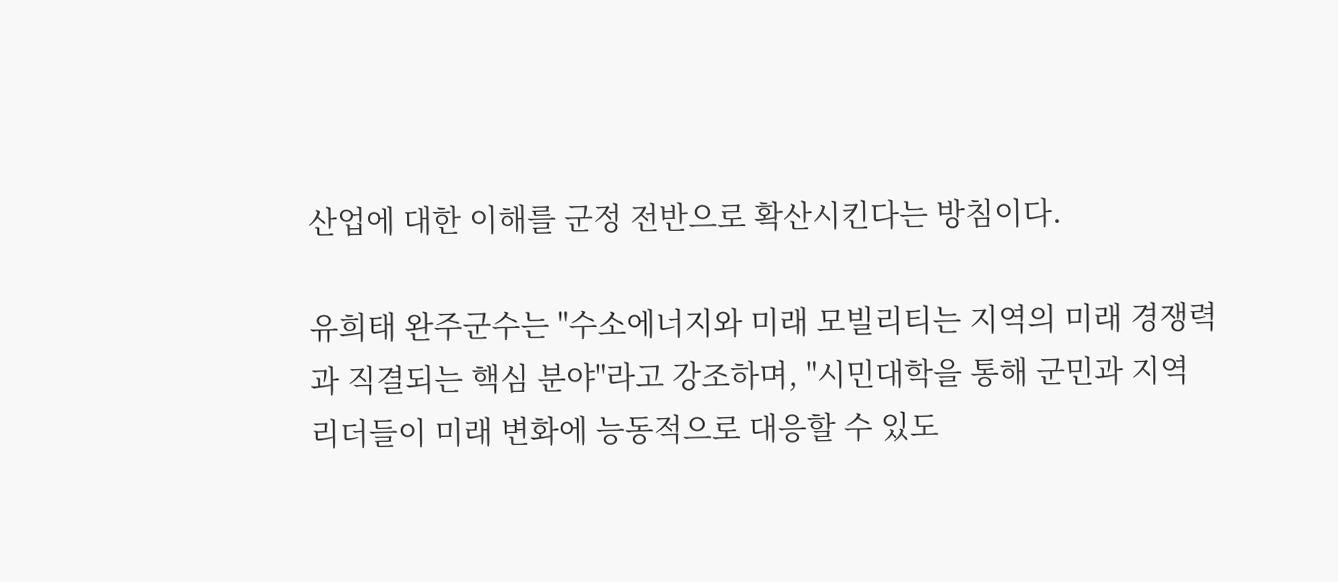산업에 대한 이해를 군정 전반으로 확산시킨다는 방침이다.

유희태 완주군수는 "수소에너지와 미래 모빌리티는 지역의 미래 경쟁력과 직결되는 핵심 분야"라고 강조하며, "시민대학을 통해 군민과 지역 리더들이 미래 변화에 능동적으로 대응할 수 있도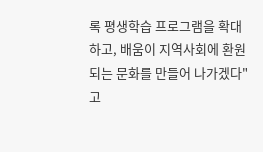록 평생학습 프로그램을 확대하고, 배움이 지역사회에 환원되는 문화를 만들어 나가겠다"고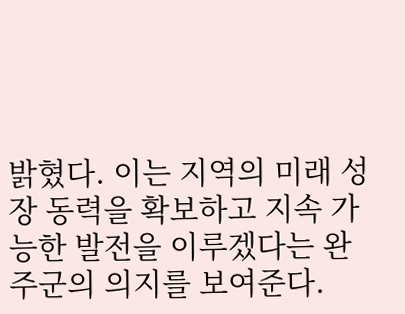밝혔다. 이는 지역의 미래 성장 동력을 확보하고 지속 가능한 발전을 이루겠다는 완주군의 의지를 보여준다.